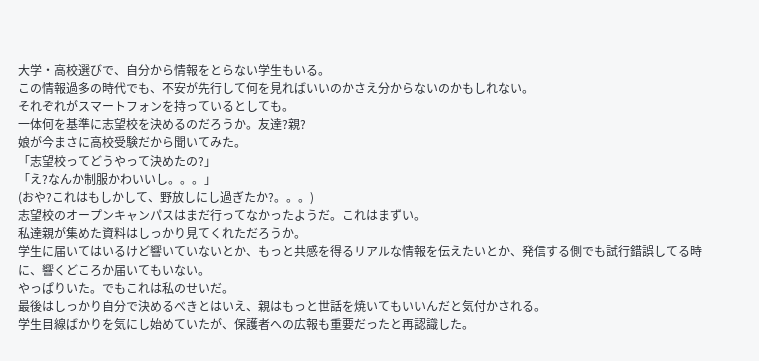大学・高校選びで、自分から情報をとらない学生もいる。
この情報過多の時代でも、不安が先行して何を見ればいいのかさえ分からないのかもしれない。
それぞれがスマートフォンを持っているとしても。
一体何を基準に志望校を決めるのだろうか。友達?親?
娘が今まさに高校受験だから聞いてみた。
「志望校ってどうやって決めたの?」
「え?なんか制服かわいいし。。。」
(おや?これはもしかして、野放しにし過ぎたか?。。。)
志望校のオープンキャンパスはまだ行ってなかったようだ。これはまずい。
私達親が集めた資料はしっかり見てくれただろうか。
学生に届いてはいるけど響いていないとか、もっと共感を得るリアルな情報を伝えたいとか、発信する側でも試行錯誤してる時に、響くどころか届いてもいない。
やっぱりいた。でもこれは私のせいだ。
最後はしっかり自分で決めるべきとはいえ、親はもっと世話を焼いてもいいんだと気付かされる。
学生目線ばかりを気にし始めていたが、保護者への広報も重要だったと再認識した。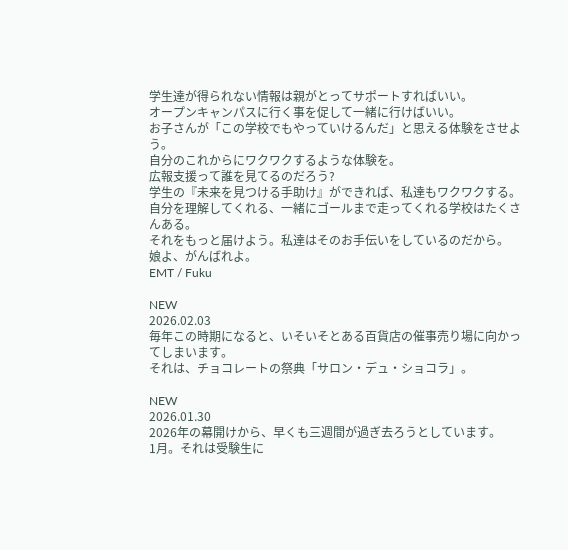学生達が得られない情報は親がとってサポートすればいい。
オープンキャンパスに行く事を促して一緒に行けばいい。
お子さんが「この学校でもやっていけるんだ」と思える体験をさせよう。
自分のこれからにワクワクするような体験を。
広報支援って誰を見てるのだろう?
学生の『未来を見つける手助け』ができれば、私達もワクワクする。
自分を理解してくれる、一緒にゴールまで走ってくれる学校はたくさんある。
それをもっと届けよう。私達はそのお手伝いをしているのだから。
娘よ、がんばれよ。
EMT / Fuku

NEW
2026.02.03
毎年この時期になると、いそいそとある百貨店の催事売り場に向かってしまいます。
それは、チョコレートの祭典「サロン・デュ・ショコラ」。

NEW
2026.01.30
2026年の幕開けから、早くも三週間が過ぎ去ろうとしています。
1月。それは受験生に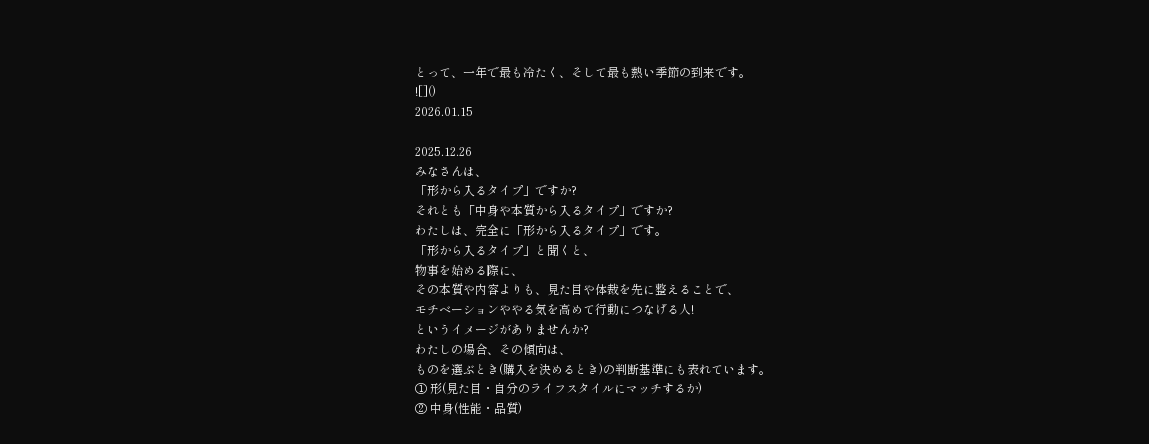とって、一年で最も冷たく、そして最も熱い季節の到来です。
![]()
2026.01.15

2025.12.26
みなさんは、
「形から入るタイプ」ですか?
それとも「中身や本質から入るタイプ」ですか?
わたしは、完全に「形から入るタイプ」です。
「形から入るタイプ」と聞くと、
物事を始める際に、
その本質や内容よりも、見た目や体裁を先に整えることで、
モチベーションややる気を高めて行動につなげる人!
というイメージがありませんか?
わたしの場合、その傾向は、
ものを選ぶとき(購入を決めるとき)の判断基準にも表れています。
① 形(見た目・自分のライフスタイルにマッチするか)
② 中身(性能・品質)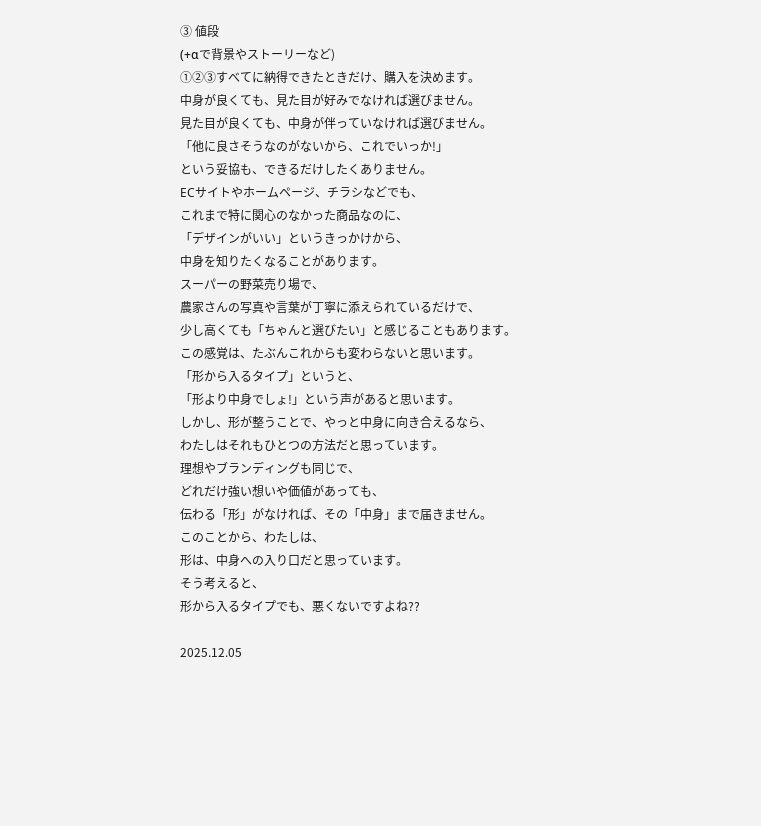③ 値段
(+αで背景やストーリーなど)
①②③すべてに納得できたときだけ、購入を決めます。
中身が良くても、見た目が好みでなければ選びません。
見た目が良くても、中身が伴っていなければ選びません。
「他に良さそうなのがないから、これでいっか!」
という妥協も、できるだけしたくありません。
ECサイトやホームページ、チラシなどでも、
これまで特に関心のなかった商品なのに、
「デザインがいい」というきっかけから、
中身を知りたくなることがあります。
スーパーの野菜売り場で、
農家さんの写真や言葉が丁寧に添えられているだけで、
少し高くても「ちゃんと選びたい」と感じることもあります。
この感覚は、たぶんこれからも変わらないと思います。
「形から入るタイプ」というと、
「形より中身でしょ!」という声があると思います。
しかし、形が整うことで、やっと中身に向き合えるなら、
わたしはそれもひとつの方法だと思っています。
理想やブランディングも同じで、
どれだけ強い想いや価値があっても、
伝わる「形」がなければ、その「中身」まで届きません。
このことから、わたしは、
形は、中身への入り口だと思っています。
そう考えると、
形から入るタイプでも、悪くないですよね??

2025.12.05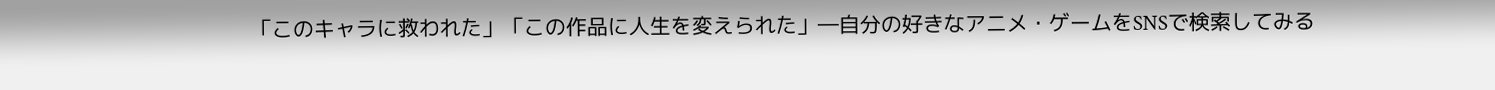「このキャラに救われた」「この作品に人生を変えられた」―自分の好きなアニメ・ゲームをSNSで検索してみる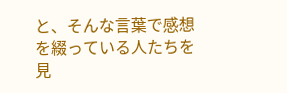と、そんな言葉で感想を綴っている人たちを見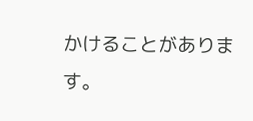かけることがあります。